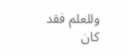وللعلم فقد كان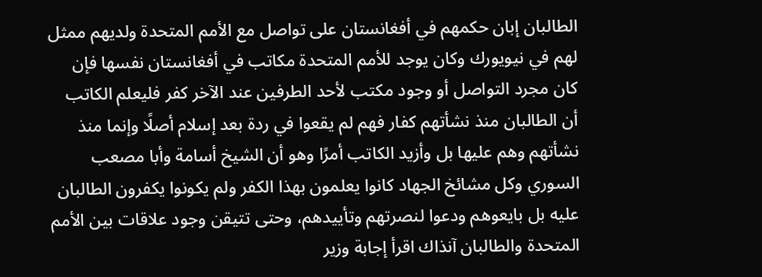الطالبان إبان حكمهم في أفغانستان على تواصل مع الأمم المتحدة ولديهم ممثل لهم في نيويورك وكان يوجد للأمم المتحدة مكاتب في أفغانستان نفسها فإن كان مجرد التواصل أو وجود مكتب لأحد الطرفين عند الآخر كفر فليعلم الكاتب أن الطالبان منذ نشأتهم كفار فهم لم يقعوا في ردة بعد إسلام أصلًا وإنما منذ نشأتهم وهم عليها بل وأزيد الكاتب أمرًا وهو أن الشيخ أسامة وأبا مصعب السوري وكل مشائخ الجهاد كانوا يعلمون بهذا الكفر ولم يكونوا يكفرون الطالبان عليه بل بايعوهم ودعوا لنصرتهم وتأييدهم، وحتى تتيقن وجود علاقات بين الأمم المتحدة والطالبان آنذاك اقرأ إجابة وزير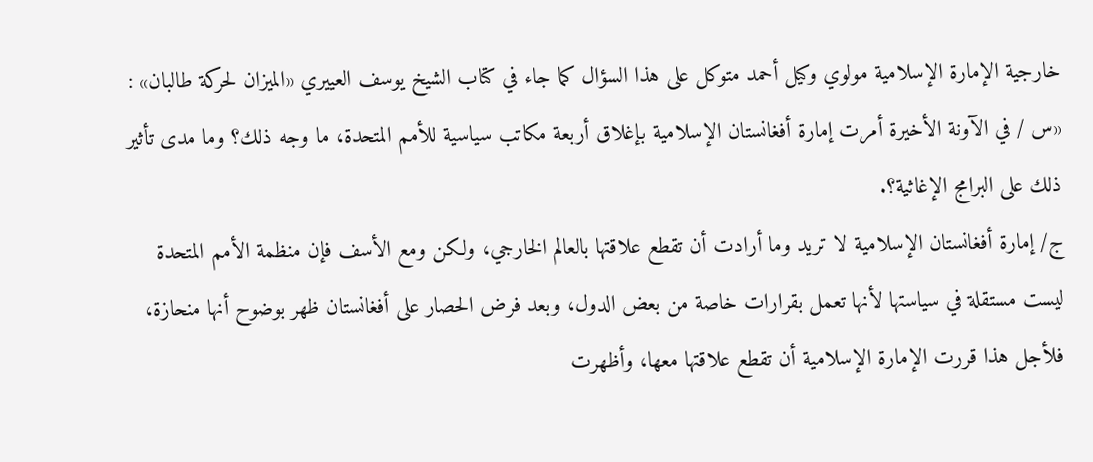خارجية الإمارة الإسلامية مولوي وكيل أحمد متوكل على هذا السؤال كما جاء في كتاب الشيخ يوسف العييري «الميزان لحركة طالبان» :
«س / في الآونة الأخيرة أمرت إمارة أفغانستان الإسلامية بإغلاق أربعة مكاتب سياسية للأمم المتحدة، ما وجه ذلك؟ وما مدى تأثير ذلك على البرامج الإغاثية؟.
ج/ إمارة أفغانستان الإسلامية لا تريد وما أرادت أن تقطع علاقتها بالعالم الخارجي، ولكن ومع الأسف فإن منظمة الأمم المتحدة ليست مستقلة في سياستها لأنها تعمل بقرارات خاصة من بعض الدول، وبعد فرض الحصار على أفغانستان ظهر بوضوح أنها منحازة، فلأجل هذا قررت الإمارة الإسلامية أن تقطع علاقتها معها، وأظهرت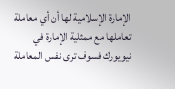الإمارة الإسلامية لها أن أي معاملة تعاملها مع ممثلية الإمارة في نيويورك فسوف ترى نفس المعاملة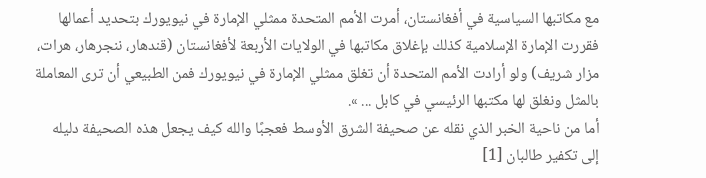مع مكاتبها السياسية في أفغانستان، أمرت الأمم المتحدة ممثلي الإمارة في نيويورك بتحديد أعمالها فقررت الإمارة الإسلامية كذلك بإغلاق مكاتبها في الولايات الأربعة لأفغانستان (قندهار، ننجرهار، هرات، مزار شريف) ولو أرادت الأمم المتحدة أن تغلق ممثلي الإمارة في نيويورك فمن الطبيعي أن ترى المعاملة بالمثل ونغلق لها مكتبها الرئيسي في كابل ... ».
أما من ناحية الخبر الذي نقله عن صحيفة الشرق الأوسط فعجبًا والله كيف يجعل هذه الصحيفة دليله إلى تكفير طالبان [1]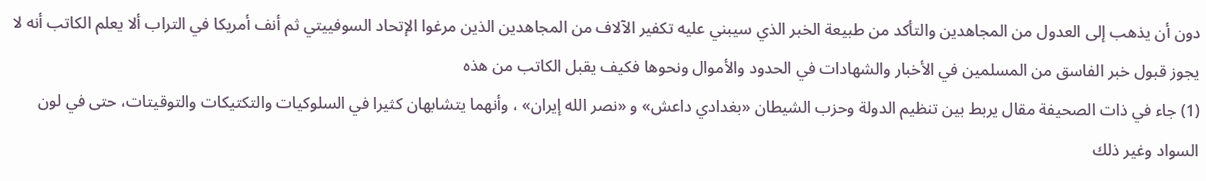دون أن يذهب إلى العدول من المجاهدين والتأكد من طبيعة الخبر الذي سيبني عليه تكفير الآلاف من المجاهدين الذين مرغوا الإتحاد السوفييتي ثم أنف أمريكا في التراب ألا يعلم الكاتب أنه لا يجوز قبول خبر الفاسق من المسلمين في الأخبار والشهادات في الحدود والأموال ونحوها فكيف يقبل الكاتب من هذه
(1) جاء في ذات الصحيفة مقال يربط بين تنظيم الدولة وحزب الشيطان «بغدادي داعش» و «نصر الله إيران» ، وأنهما يتشابهان كثيرا في السلوكيات والتكتيكات والتوقيتات، حتى في لون السواد وغير ذلك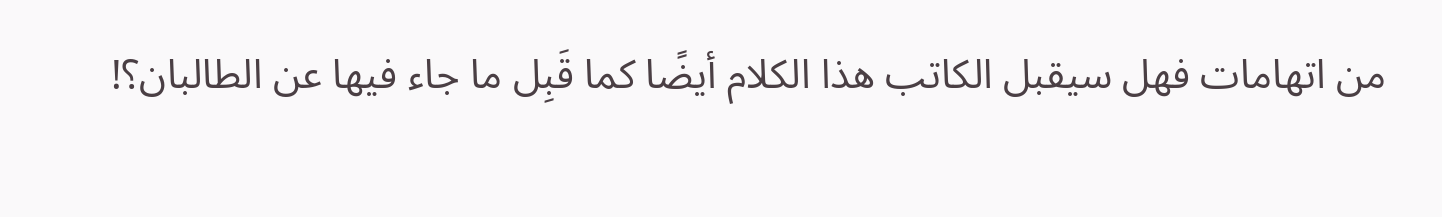من اتهامات فهل سيقبل الكاتب هذا الكلام أيضًا كما قَبِل ما جاء فيها عن الطالبان؟!